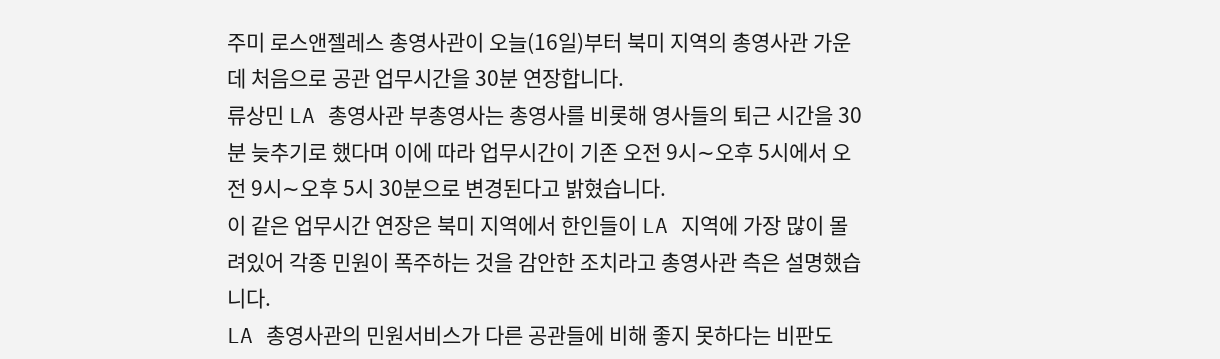주미 로스앤젤레스 총영사관이 오늘(16일)부터 북미 지역의 총영사관 가운데 처음으로 공관 업무시간을 30분 연장합니다.
류상민 LA 총영사관 부총영사는 총영사를 비롯해 영사들의 퇴근 시간을 30분 늦추기로 했다며 이에 따라 업무시간이 기존 오전 9시∼오후 5시에서 오전 9시∼오후 5시 30분으로 변경된다고 밝혔습니다.
이 같은 업무시간 연장은 북미 지역에서 한인들이 LA 지역에 가장 많이 몰려있어 각종 민원이 폭주하는 것을 감안한 조치라고 총영사관 측은 설명했습니다.
LA 총영사관의 민원서비스가 다른 공관들에 비해 좋지 못하다는 비판도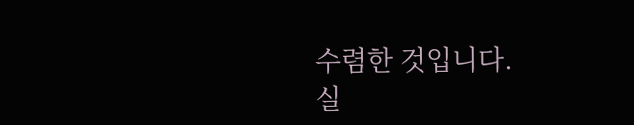수렴한 것입니다.
실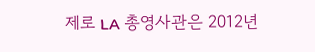제로 LA 총영사관은 2012년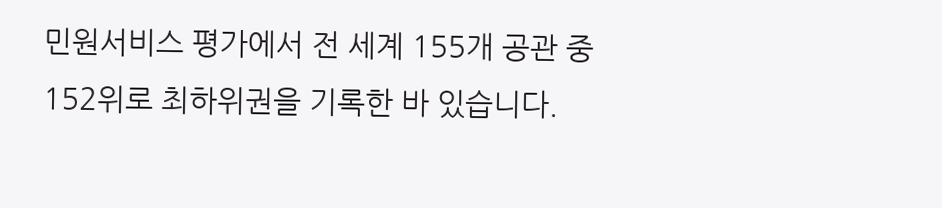민원서비스 평가에서 전 세계 155개 공관 중 152위로 최하위권을 기록한 바 있습니다.